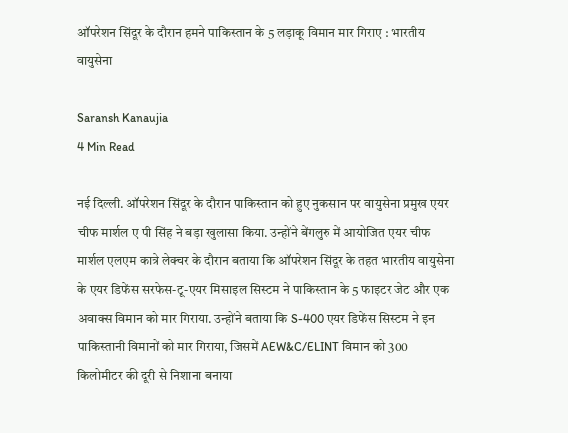ऑपरेशन सिंदूर के दौरान हमने पाकिस्तान के 5 लड़ाकू विमान मार गिराए : भारतीय वायुसेना

Saransh Kanaujia
4 Min Read

नई दिल्ली. ऑपरेशन सिंदूर के दौरान पाकिस्तान को हुए नुकसान पर वायुसेना प्रमुख एयर चीफ मार्शल ए पी सिंह ने बड़ा खुलासा किया. उन्होंने बेंगलुरु में आयोजित एयर चीफ मार्शल एलएम कात्रे लेक्चर के दौरान बताया कि ऑपरेशन सिंदूर के तहत भारतीय वायुसेना के एयर डिफेंस सरफेस-टू-एयर मिसाइल सिस्टम ने पाकिस्तान के 5 फाइटर जेट और एक अवाक्स विमान को मार गिराया. उन्होंने बताया कि S-400 एयर डिफेंस सिस्टम ने इन पाकिस्तानी विमानों को मार गिराया, जिसमें AEW&C/ELINT विमान को 300 किलोमीटर की दूरी से निशाना बनाया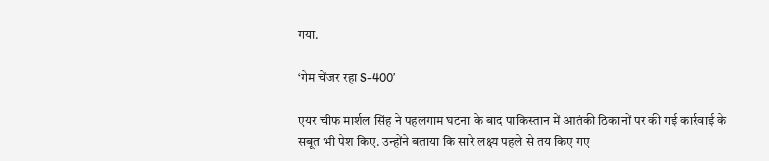गया.

‘गेम चेंजर रहा S-400’

एयर चीफ मार्शल सिंह ने पहलगाम घटना के बाद पाकिस्तान में आतंकी ठिकानों पर की गई कार्रवाई के सबूत भी पेश किए. उन्होंने बताया कि सारे लक्ष्य पहले से तय किए गए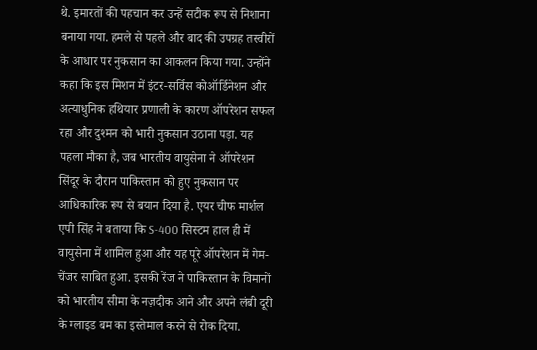थे. इमारतों की पहचान कर उन्हें सटीक रूप से निशाना बनाया गया. हमले से पहले और बाद की उपग्रह तस्वीरों के आधार पर नुकसान का आकलन किया गया. उन्होंने कहा कि इस मिशन में इंटर-सर्विस कोऑर्डिनेशन और अत्याधुनिक हथियार प्रणाली के कारण ऑपरेशन सफल रहा और दुश्मन को भारी नुकसान उठाना पड़ा. यह पहला मौका है, जब भारतीय वायुसेना ने ऑपरेशन सिंदूर के दौरान पाकिस्तान को हुए नुकसान पर आधिकारिक रूप से बयान दिया है. एयर चीफ मार्शल एपी सिंह ने बताया कि S-400 सिस्टम हाल ही में वायुसेना में शामिल हुआ और यह पूरे ऑपरेशन में गेम-चेंजर साबित हुआ. इसकी रेंज ने पाकिस्तान के विमानों को भारतीय सीमा के नज़दीक आने और अपने लंबी दूरी के ग्लाइड बम का इस्तेमाल करने से रोक दिया.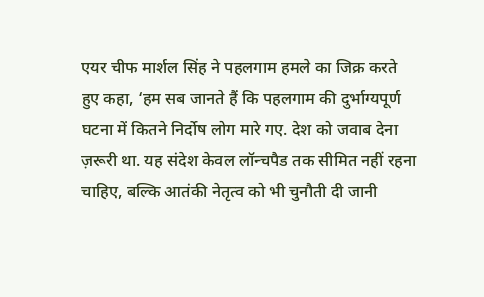एयर चीफ मार्शल सिंह ने पहलगाम हमले का जिक्र करते हुए कहा, ‘हम सब जानते हैं कि पहलगाम की दुर्भाग्यपूर्ण घटना में कितने निर्दोष लोग मारे गए. देश को जवाब देना ज़रूरी था. यह संदेश केवल लॉन्चपैड तक सीमित नहीं रहना चाहिए, बल्कि आतंकी नेतृत्व को भी चुनौती दी जानी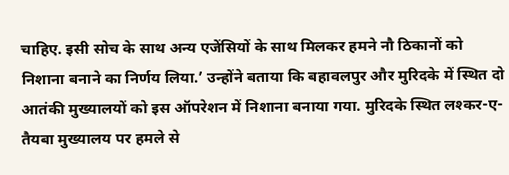चाहिए. इसी सोच के साथ अन्य एजेंसियों के साथ मिलकर हमने नौ ठिकानों को निशाना बनाने का निर्णय लिया.’ उन्होंने बताया कि बहावलपुर और मुरिदके में स्थित दो आतंकी मुख्यालयों को इस ऑपरेशन में निशाना बनाया गया. मुरिदके स्थित लश्कर-ए-तैयबा मुख्यालय पर हमले से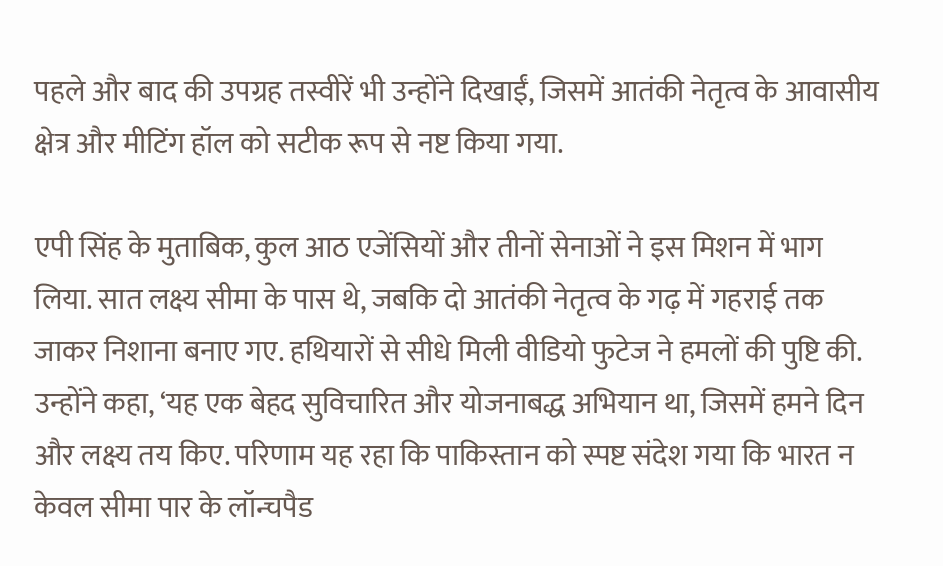पहले और बाद की उपग्रह तस्वीरें भी उन्होंने दिखाईं, जिसमें आतंकी नेतृत्व के आवासीय क्षेत्र और मीटिंग हॉल को सटीक रूप से नष्ट किया गया.

एपी सिंह के मुताबिक, कुल आठ एजेंसियों और तीनों सेनाओं ने इस मिशन में भाग लिया. सात लक्ष्य सीमा के पास थे, जबकि दो आतंकी नेतृत्व के गढ़ में गहराई तक जाकर निशाना बनाए गए. हथियारों से सीधे मिली वीडियो फुटेज ने हमलों की पुष्टि की. उन्होंने कहा, ‘यह एक बेहद सुविचारित और योजनाबद्ध अभियान था, जिसमें हमने दिन और लक्ष्य तय किए. परिणाम यह रहा कि पाकिस्तान को स्पष्ट संदेश गया कि भारत न केवल सीमा पार के लॉन्चपैड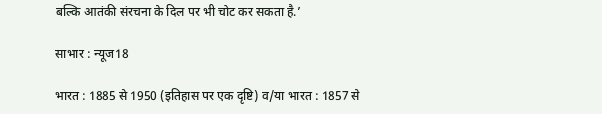बल्कि आतंकी संरचना के दिल पर भी चोट कर सकता है.’

साभार : न्यूज18

भारत : 1885 से 1950 (इतिहास पर एक दृष्टि) व/या भारत : 1857 से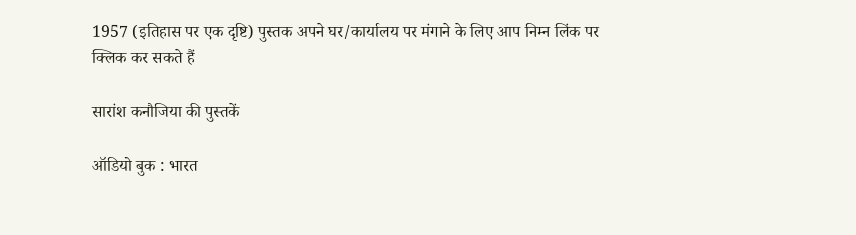1957 (इतिहास पर एक दृष्टि) पुस्तक अपने घर/कार्यालय पर मंगाने के लिए आप निम्न लिंक पर क्लिक कर सकते हैं

सारांश कनौजिया की पुस्तकें

ऑडियो बुक : भारत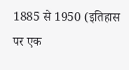1885 से 1950 (इतिहास पर एक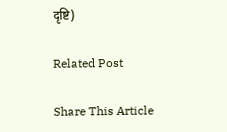दृष्टि)

Related Post

Share This Article